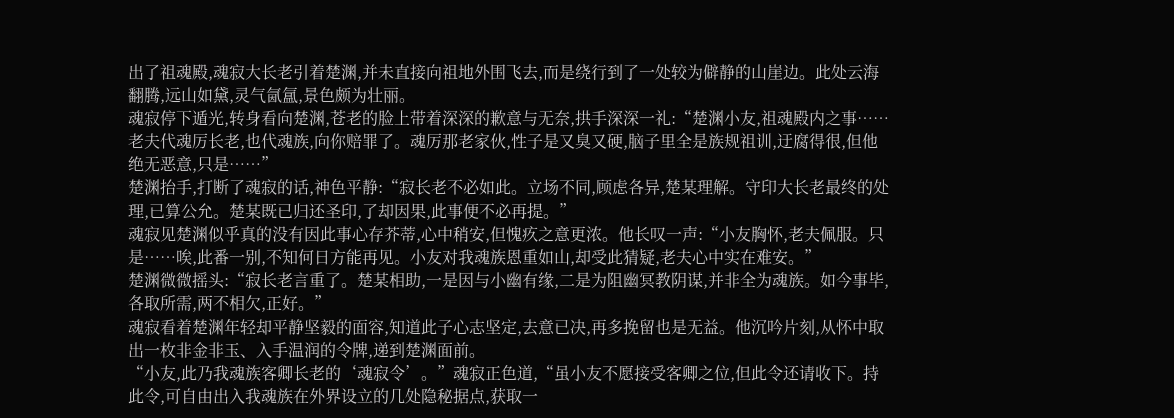出了祖魂殿,魂寂大长老引着楚渊,并未直接向祖地外围飞去,而是绕行到了一处较为僻静的山崖边。此处云海翻腾,远山如黛,灵气氤氲,景色颇为壮丽。
魂寂停下遁光,转身看向楚渊,苍老的脸上带着深深的歉意与无奈,拱手深深一礼:“楚渊小友,祖魂殿内之事……老夫代魂厉长老,也代魂族,向你赔罪了。魂厉那老家伙,性子是又臭又硬,脑子里全是族规祖训,迂腐得很,但他绝无恶意,只是……”
楚渊抬手,打断了魂寂的话,神色平静:“寂长老不必如此。立场不同,顾虑各异,楚某理解。守印大长老最终的处理,已算公允。楚某既已归还圣印,了却因果,此事便不必再提。”
魂寂见楚渊似乎真的没有因此事心存芥蒂,心中稍安,但愧疚之意更浓。他长叹一声:“小友胸怀,老夫佩服。只是……唉,此番一别,不知何日方能再见。小友对我魂族恩重如山,却受此猜疑,老夫心中实在难安。”
楚渊微微摇头:“寂长老言重了。楚某相助,一是因与小幽有缘,二是为阻幽冥教阴谋,并非全为魂族。如今事毕,各取所需,两不相欠,正好。”
魂寂看着楚渊年轻却平静坚毅的面容,知道此子心志坚定,去意已决,再多挽留也是无益。他沉吟片刻,从怀中取出一枚非金非玉、入手温润的令牌,递到楚渊面前。
“小友,此乃我魂族客卿长老的‘魂寂令’。”魂寂正色道,“虽小友不愿接受客卿之位,但此令还请收下。持此令,可自由出入我魂族在外界设立的几处隐秘据点,获取一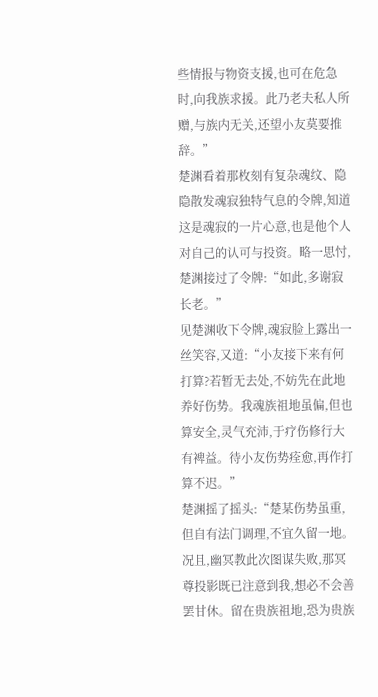些情报与物资支援,也可在危急时,向我族求援。此乃老夫私人所赠,与族内无关,还望小友莫要推辞。”
楚渊看着那枚刻有复杂魂纹、隐隐散发魂寂独特气息的令牌,知道这是魂寂的一片心意,也是他个人对自己的认可与投资。略一思忖,楚渊接过了令牌:“如此,多谢寂长老。”
见楚渊收下令牌,魂寂脸上露出一丝笑容,又道:“小友接下来有何打算?若暂无去处,不妨先在此地养好伤势。我魂族祖地虽偏,但也算安全,灵气充沛,于疗伤修行大有裨益。待小友伤势痊愈,再作打算不迟。”
楚渊摇了摇头:“楚某伤势虽重,但自有法门调理,不宜久留一地。况且,幽冥教此次图谋失败,那冥尊投影既已注意到我,想必不会善罢甘休。留在贵族祖地,恐为贵族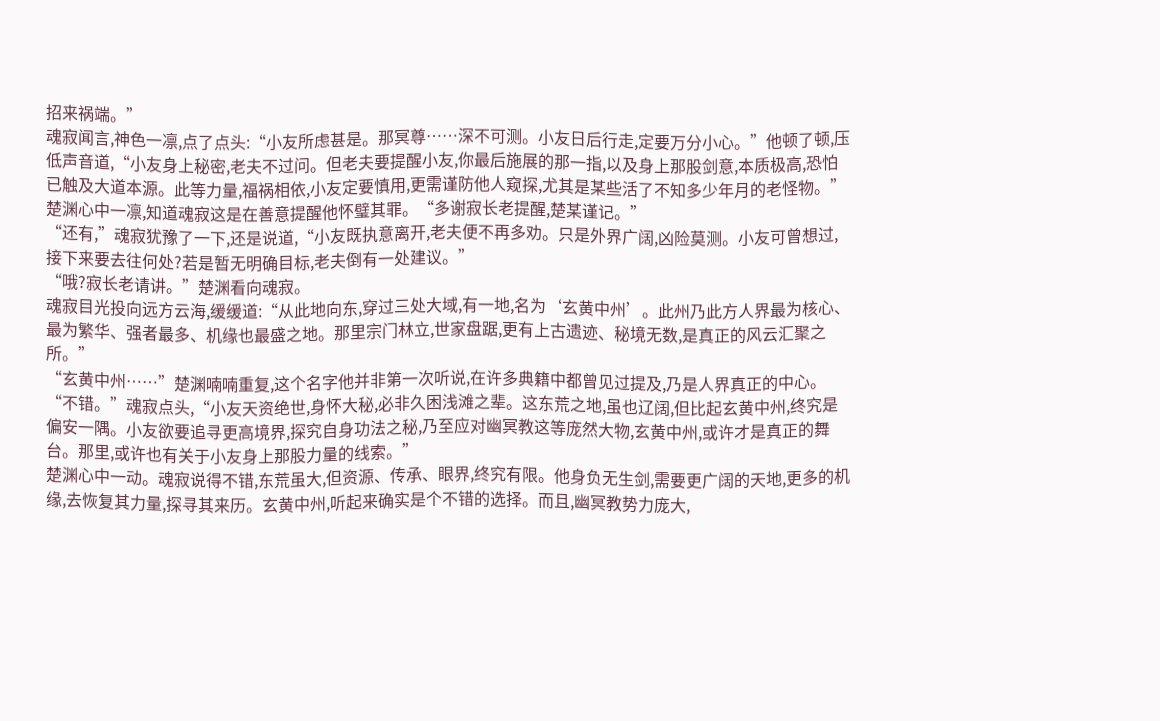招来祸端。”
魂寂闻言,神色一凛,点了点头:“小友所虑甚是。那冥尊……深不可测。小友日后行走,定要万分小心。”他顿了顿,压低声音道,“小友身上秘密,老夫不过问。但老夫要提醒小友,你最后施展的那一指,以及身上那股剑意,本质极高,恐怕已触及大道本源。此等力量,福祸相依,小友定要慎用,更需谨防他人窥探,尤其是某些活了不知多少年月的老怪物。”
楚渊心中一凛,知道魂寂这是在善意提醒他怀璧其罪。“多谢寂长老提醒,楚某谨记。”
“还有,”魂寂犹豫了一下,还是说道,“小友既执意离开,老夫便不再多劝。只是外界广阔,凶险莫测。小友可曾想过,接下来要去往何处?若是暂无明确目标,老夫倒有一处建议。”
“哦?寂长老请讲。”楚渊看向魂寂。
魂寂目光投向远方云海,缓缓道:“从此地向东,穿过三处大域,有一地,名为‘玄黄中州’。此州乃此方人界最为核心、最为繁华、强者最多、机缘也最盛之地。那里宗门林立,世家盘踞,更有上古遗迹、秘境无数,是真正的风云汇聚之所。”
“玄黄中州……”楚渊喃喃重复,这个名字他并非第一次听说,在许多典籍中都曾见过提及,乃是人界真正的中心。
“不错。”魂寂点头,“小友天资绝世,身怀大秘,必非久困浅滩之辈。这东荒之地,虽也辽阔,但比起玄黄中州,终究是偏安一隅。小友欲要追寻更高境界,探究自身功法之秘,乃至应对幽冥教这等庞然大物,玄黄中州,或许才是真正的舞台。那里,或许也有关于小友身上那股力量的线索。”
楚渊心中一动。魂寂说得不错,东荒虽大,但资源、传承、眼界,终究有限。他身负无生剑,需要更广阔的天地,更多的机缘,去恢复其力量,探寻其来历。玄黄中州,听起来确实是个不错的选择。而且,幽冥教势力庞大,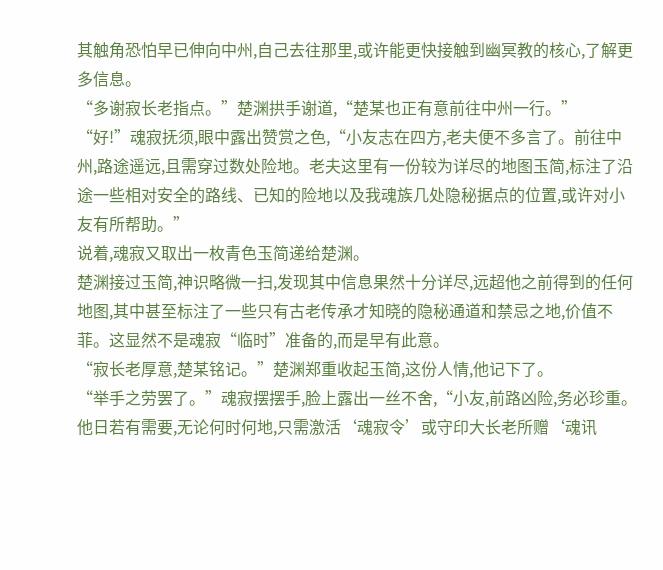其触角恐怕早已伸向中州,自己去往那里,或许能更快接触到幽冥教的核心,了解更多信息。
“多谢寂长老指点。”楚渊拱手谢道,“楚某也正有意前往中州一行。”
“好!”魂寂抚须,眼中露出赞赏之色,“小友志在四方,老夫便不多言了。前往中州,路途遥远,且需穿过数处险地。老夫这里有一份较为详尽的地图玉简,标注了沿途一些相对安全的路线、已知的险地以及我魂族几处隐秘据点的位置,或许对小友有所帮助。”
说着,魂寂又取出一枚青色玉简递给楚渊。
楚渊接过玉简,神识略微一扫,发现其中信息果然十分详尽,远超他之前得到的任何地图,其中甚至标注了一些只有古老传承才知晓的隐秘通道和禁忌之地,价值不菲。这显然不是魂寂“临时”准备的,而是早有此意。
“寂长老厚意,楚某铭记。”楚渊郑重收起玉简,这份人情,他记下了。
“举手之劳罢了。”魂寂摆摆手,脸上露出一丝不舍,“小友,前路凶险,务必珍重。他日若有需要,无论何时何地,只需激活‘魂寂令’或守印大长老所赠‘魂讯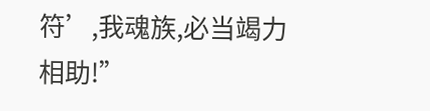符’,我魂族,必当竭力相助!”